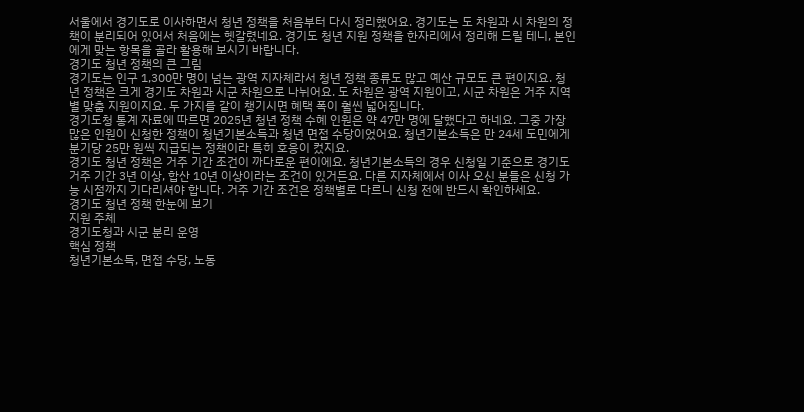서울에서 경기도로 이사하면서 청년 정책을 처음부터 다시 정리했어요. 경기도는 도 차원과 시 차원의 정책이 분리되어 있어서 처음에는 헷갈렸네요. 경기도 청년 지원 정책을 한자리에서 정리해 드릴 테니, 본인에게 맞는 항목을 골라 활용해 보시기 바랍니다.
경기도 청년 정책의 큰 그림
경기도는 인구 1,300만 명이 넘는 광역 지자체라서 청년 정책 종류도 많고 예산 규모도 큰 편이지요. 청년 정책은 크게 경기도 차원과 시군 차원으로 나뉘어요. 도 차원은 광역 지원이고, 시군 차원은 거주 지역별 맞춤 지원이지요. 두 가지를 같이 챙기시면 혜택 폭이 훨씬 넓어집니다.
경기도청 통계 자료에 따르면 2025년 청년 정책 수혜 인원은 약 47만 명에 달했다고 하네요. 그중 가장 많은 인원이 신청한 정책이 청년기본소득과 청년 면접 수당이었어요. 청년기본소득은 만 24세 도민에게 분기당 25만 원씩 지급되는 정책이라 특히 호응이 컸지요.
경기도 청년 정책은 거주 기간 조건이 까다로운 편이에요. 청년기본소득의 경우 신청일 기준으로 경기도 거주 기간 3년 이상, 합산 10년 이상이라는 조건이 있거든요. 다른 지자체에서 이사 오신 분들은 신청 가능 시점까지 기다리셔야 합니다. 거주 기간 조건은 정책별로 다르니 신청 전에 반드시 확인하세요.
경기도 청년 정책 한눈에 보기
지원 주체
경기도청과 시군 분리 운영
핵심 정책
청년기본소득, 면접 수당, 노동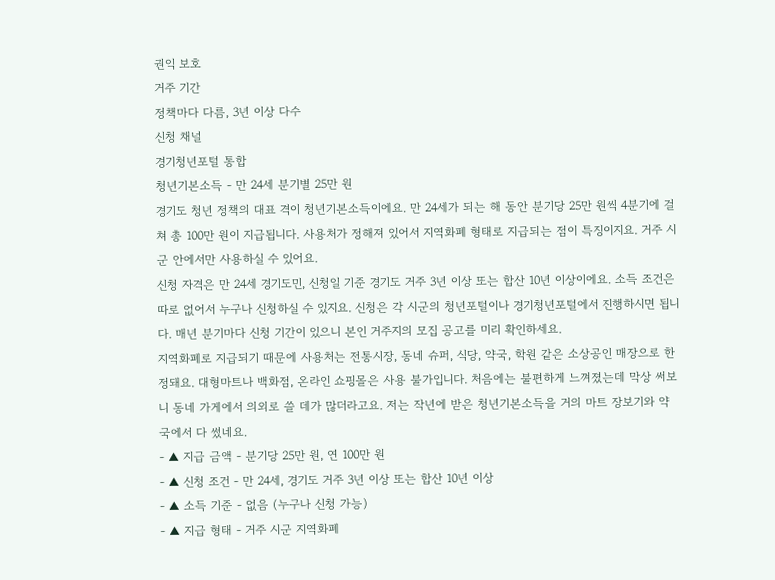권익 보호
거주 기간
정책마다 다름, 3년 이상 다수
신청 채널
경기청년포털 통합
청년기본소득 - 만 24세 분기별 25만 원
경기도 청년 정책의 대표 격이 청년기본소득이에요. 만 24세가 되는 해 동안 분기당 25만 원씩 4분기에 걸쳐 총 100만 원이 지급됩니다. 사용처가 정해져 있어서 지역화폐 형태로 지급되는 점이 특징이지요. 거주 시군 안에서만 사용하실 수 있어요.
신청 자격은 만 24세 경기도민, 신청일 기준 경기도 거주 3년 이상 또는 합산 10년 이상이에요. 소득 조건은 따로 없어서 누구나 신청하실 수 있지요. 신청은 각 시군의 청년포털이나 경기청년포털에서 진행하시면 됩니다. 매년 분기마다 신청 기간이 있으니 본인 거주지의 모집 공고를 미리 확인하세요.
지역화폐로 지급되기 때문에 사용처는 전통시장, 동네 슈퍼, 식당, 약국, 학원 같은 소상공인 매장으로 한정돼요. 대형마트나 백화점, 온라인 쇼핑몰은 사용 불가입니다. 처음에는 불편하게 느껴졌는데 막상 써보니 동네 가게에서 의외로 쓸 데가 많더라고요. 저는 작년에 받은 청년기본소득을 거의 마트 장보기와 약국에서 다 썼네요.
- ▲ 지급 금액 - 분기당 25만 원, 연 100만 원
- ▲ 신청 조건 - 만 24세, 경기도 거주 3년 이상 또는 합산 10년 이상
- ▲ 소득 기준 - 없음 (누구나 신청 가능)
- ▲ 지급 형태 - 거주 시군 지역화폐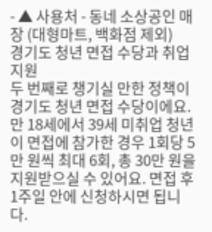- ▲ 사용처 - 동네 소상공인 매장 (대형마트, 백화점 제외)
경기도 청년 면접 수당과 취업 지원
두 번째로 챙기실 만한 정책이 경기도 청년 면접 수당이에요. 만 18세에서 39세 미취업 청년이 면접에 참가한 경우 1회당 5만 원씩 최대 6회, 총 30만 원을 지원받으실 수 있어요. 면접 후 1주일 안에 신청하시면 됩니다.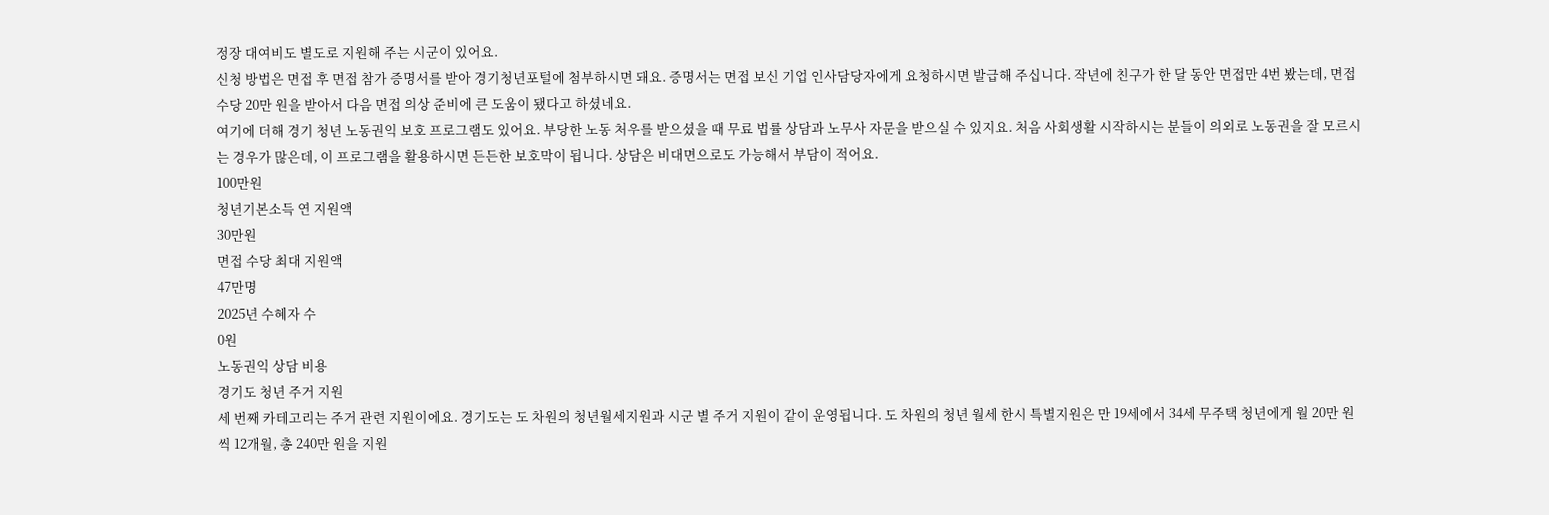정장 대여비도 별도로 지원해 주는 시군이 있어요.
신청 방법은 면접 후 면접 참가 증명서를 받아 경기청년포털에 첨부하시면 돼요. 증명서는 면접 보신 기업 인사담당자에게 요청하시면 발급해 주십니다. 작년에 친구가 한 달 동안 면접만 4번 봤는데, 면접 수당 20만 원을 받아서 다음 면접 의상 준비에 큰 도움이 됐다고 하셨네요.
여기에 더해 경기 청년 노동권익 보호 프로그램도 있어요. 부당한 노동 처우를 받으셨을 때 무료 법률 상담과 노무사 자문을 받으실 수 있지요. 처음 사회생활 시작하시는 분들이 의외로 노동권을 잘 모르시는 경우가 많은데, 이 프로그램을 활용하시면 든든한 보호막이 됩니다. 상담은 비대면으로도 가능해서 부담이 적어요.
100만원
청년기본소득 연 지원액
30만원
면접 수당 최대 지원액
47만명
2025년 수혜자 수
0원
노동권익 상담 비용
경기도 청년 주거 지원
세 번째 카테고리는 주거 관련 지원이에요. 경기도는 도 차원의 청년월세지원과 시군 별 주거 지원이 같이 운영됩니다. 도 차원의 청년 월세 한시 특별지원은 만 19세에서 34세 무주택 청년에게 월 20만 원씩 12개월, 총 240만 원을 지원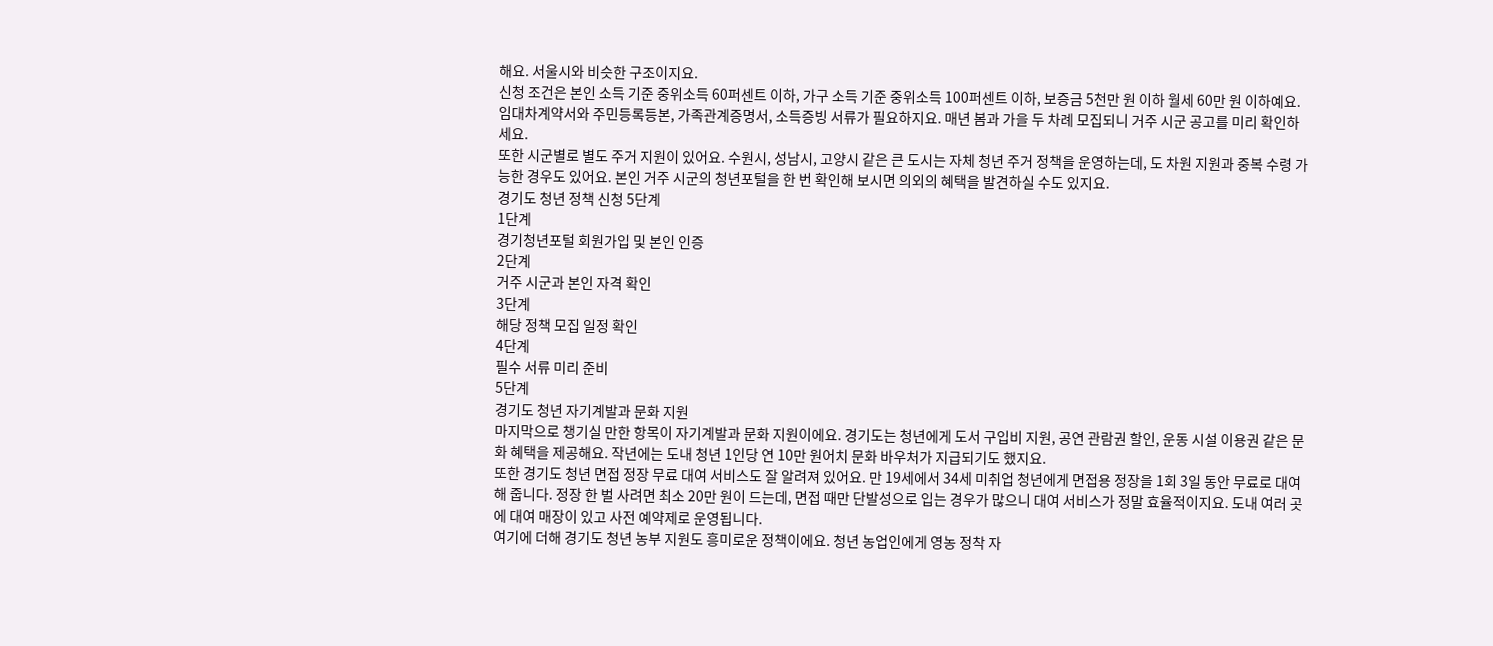해요. 서울시와 비슷한 구조이지요.
신청 조건은 본인 소득 기준 중위소득 60퍼센트 이하, 가구 소득 기준 중위소득 100퍼센트 이하, 보증금 5천만 원 이하 월세 60만 원 이하예요. 임대차계약서와 주민등록등본, 가족관계증명서, 소득증빙 서류가 필요하지요. 매년 봄과 가을 두 차례 모집되니 거주 시군 공고를 미리 확인하세요.
또한 시군별로 별도 주거 지원이 있어요. 수원시, 성남시, 고양시 같은 큰 도시는 자체 청년 주거 정책을 운영하는데, 도 차원 지원과 중복 수령 가능한 경우도 있어요. 본인 거주 시군의 청년포털을 한 번 확인해 보시면 의외의 혜택을 발견하실 수도 있지요.
경기도 청년 정책 신청 5단계
1단계
경기청년포털 회원가입 및 본인 인증
2단계
거주 시군과 본인 자격 확인
3단계
해당 정책 모집 일정 확인
4단계
필수 서류 미리 준비
5단계
경기도 청년 자기계발과 문화 지원
마지막으로 챙기실 만한 항목이 자기계발과 문화 지원이에요. 경기도는 청년에게 도서 구입비 지원, 공연 관람권 할인, 운동 시설 이용권 같은 문화 혜택을 제공해요. 작년에는 도내 청년 1인당 연 10만 원어치 문화 바우처가 지급되기도 했지요.
또한 경기도 청년 면접 정장 무료 대여 서비스도 잘 알려져 있어요. 만 19세에서 34세 미취업 청년에게 면접용 정장을 1회 3일 동안 무료로 대여해 줍니다. 정장 한 벌 사려면 최소 20만 원이 드는데, 면접 때만 단발성으로 입는 경우가 많으니 대여 서비스가 정말 효율적이지요. 도내 여러 곳에 대여 매장이 있고 사전 예약제로 운영됩니다.
여기에 더해 경기도 청년 농부 지원도 흥미로운 정책이에요. 청년 농업인에게 영농 정착 자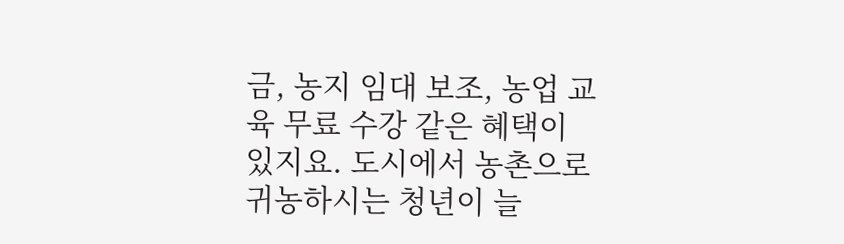금, 농지 임대 보조, 농업 교육 무료 수강 같은 혜택이 있지요. 도시에서 농촌으로 귀농하시는 청년이 늘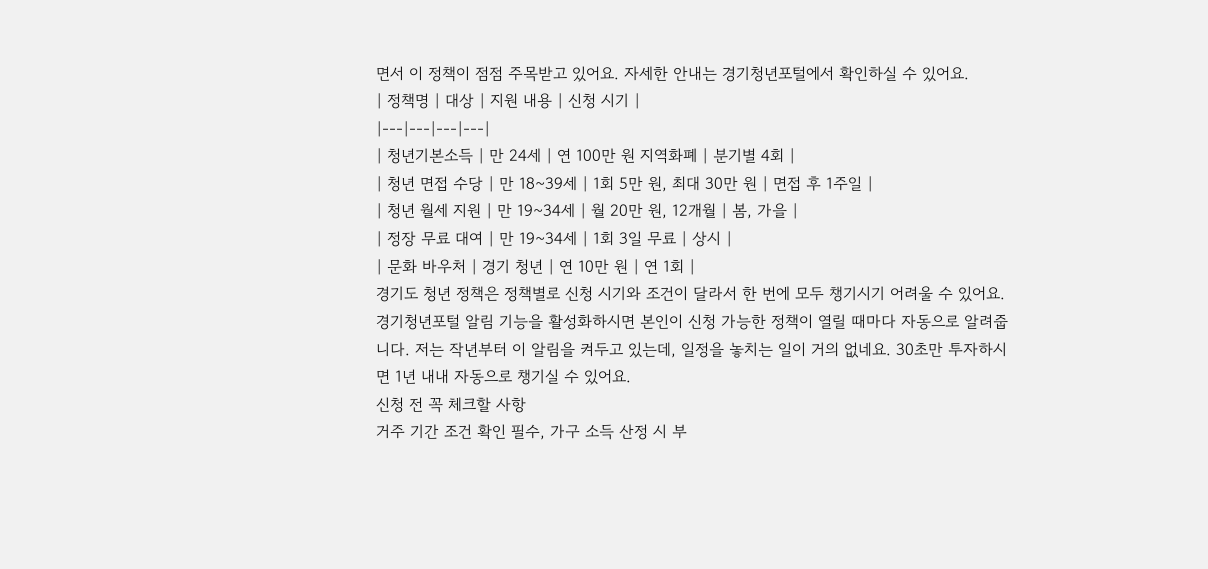면서 이 정책이 점점 주목받고 있어요. 자세한 안내는 경기청년포털에서 확인하실 수 있어요.
| 정책명 | 대상 | 지원 내용 | 신청 시기 |
|---|---|---|---|
| 청년기본소득 | 만 24세 | 연 100만 원 지역화폐 | 분기별 4회 |
| 청년 면접 수당 | 만 18~39세 | 1회 5만 원, 최대 30만 원 | 면접 후 1주일 |
| 청년 월세 지원 | 만 19~34세 | 월 20만 원, 12개월 | 봄, 가을 |
| 정장 무료 대여 | 만 19~34세 | 1회 3일 무료 | 상시 |
| 문화 바우처 | 경기 청년 | 연 10만 원 | 연 1회 |
경기도 청년 정책은 정책별로 신청 시기와 조건이 달라서 한 번에 모두 챙기시기 어려울 수 있어요. 경기청년포털 알림 기능을 활성화하시면 본인이 신청 가능한 정책이 열릴 때마다 자동으로 알려줍니다. 저는 작년부터 이 알림을 켜두고 있는데, 일정을 놓치는 일이 거의 없네요. 30초만 투자하시면 1년 내내 자동으로 챙기실 수 있어요.
신청 전 꼭 체크할 사항
거주 기간 조건 확인 필수, 가구 소득 산정 시 부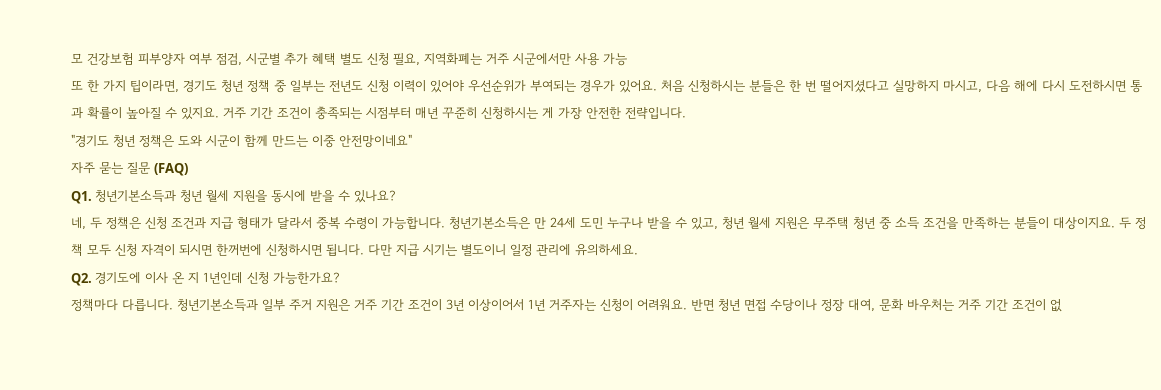모 건강보험 피부양자 여부 점검, 시군별 추가 혜택 별도 신청 필요, 지역화폐는 거주 시군에서만 사용 가능
또 한 가지 팁이라면, 경기도 청년 정책 중 일부는 전년도 신청 이력이 있어야 우선순위가 부여되는 경우가 있어요. 처음 신청하시는 분들은 한 번 떨어지셨다고 실망하지 마시고, 다음 해에 다시 도전하시면 통과 확률이 높아질 수 있지요. 거주 기간 조건이 충족되는 시점부터 매년 꾸준히 신청하시는 게 가장 안전한 전략입니다.
"경기도 청년 정책은 도와 시군이 함께 만드는 이중 안전망이네요"
자주 묻는 질문 (FAQ)
Q1. 청년기본소득과 청년 월세 지원을 동시에 받을 수 있나요?
네, 두 정책은 신청 조건과 지급 형태가 달라서 중복 수령이 가능합니다. 청년기본소득은 만 24세 도민 누구나 받을 수 있고, 청년 월세 지원은 무주택 청년 중 소득 조건을 만족하는 분들이 대상이지요. 두 정책 모두 신청 자격이 되시면 한꺼번에 신청하시면 됩니다. 다만 지급 시기는 별도이니 일정 관리에 유의하세요.
Q2. 경기도에 이사 온 지 1년인데 신청 가능한가요?
정책마다 다릅니다. 청년기본소득과 일부 주거 지원은 거주 기간 조건이 3년 이상이어서 1년 거주자는 신청이 어려워요. 반면 청년 면접 수당이나 정장 대여, 문화 바우처는 거주 기간 조건이 없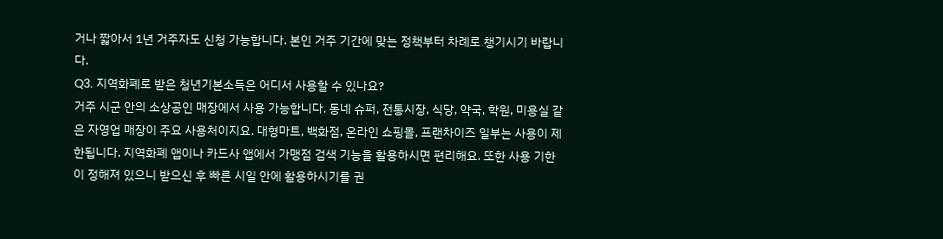거나 짧아서 1년 거주자도 신청 가능합니다. 본인 거주 기간에 맞는 정책부터 차례로 챙기시기 바랍니다.
Q3. 지역화폐로 받은 청년기본소득은 어디서 사용할 수 있나요?
거주 시군 안의 소상공인 매장에서 사용 가능합니다. 동네 슈퍼, 전통시장, 식당, 약국, 학원, 미용실 같은 자영업 매장이 주요 사용처이지요. 대형마트, 백화점, 온라인 쇼핑몰, 프랜차이즈 일부는 사용이 제한됩니다. 지역화폐 앱이나 카드사 앱에서 가맹점 검색 기능을 활용하시면 편리해요. 또한 사용 기한이 정해져 있으니 받으신 후 빠른 시일 안에 활용하시기를 권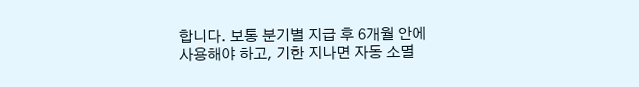합니다. 보통 분기별 지급 후 6개월 안에 사용해야 하고, 기한 지나면 자동 소멸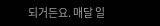되거든요. 매달 일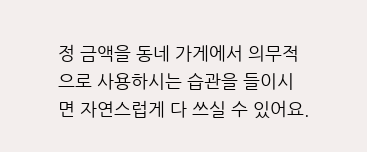정 금액을 동네 가게에서 의무적으로 사용하시는 습관을 들이시면 자연스럽게 다 쓰실 수 있어요.